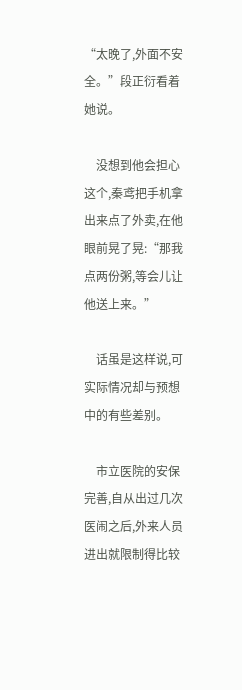“太晚了,外面不安全。”段正衍看着她说。

    没想到他会担心这个,秦鸢把手机拿出来点了外卖,在他眼前晃了晃:“那我点两份粥,等会儿让他送上来。”

    话虽是这样说,可实际情况却与预想中的有些差别。

    市立医院的安保完善,自从出过几次医闹之后,外来人员进出就限制得比较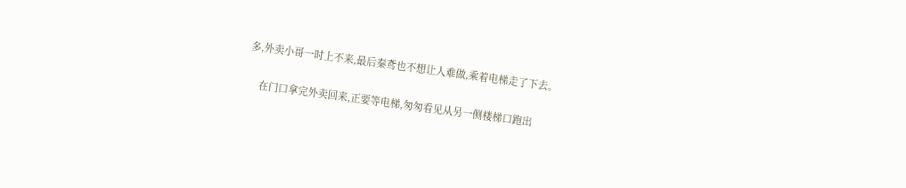多,外卖小哥一时上不来,最后秦鸢也不想让人难做,乘着电梯走了下去。

    在门口拿完外卖回来,正要等电梯,匆匆看见从另一侧楼梯口跑出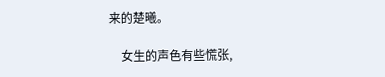来的楚曦。

    女生的声色有些慌张,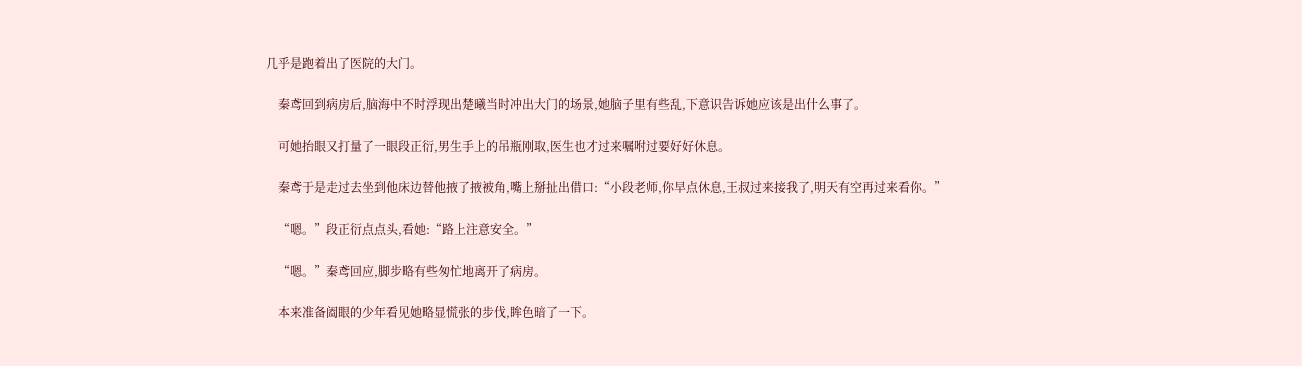几乎是跑着出了医院的大门。

    秦鸢回到病房后,脑海中不时浮现出楚曦当时冲出大门的场景,她脑子里有些乱,下意识告诉她应该是出什么事了。

    可她抬眼又打量了一眼段正衍,男生手上的吊瓶刚取,医生也才过来嘱咐过要好好休息。

    秦鸢于是走过去坐到他床边替他掖了掖被角,嘴上掰扯出借口:“小段老师,你早点休息,王叔过来接我了,明天有空再过来看你。”

    “嗯。”段正衍点点头,看她:“路上注意安全。”

    “嗯。”秦鸢回应,脚步略有些匆忙地离开了病房。

    本来准备阖眼的少年看见她略显慌张的步伐,眸色暗了一下。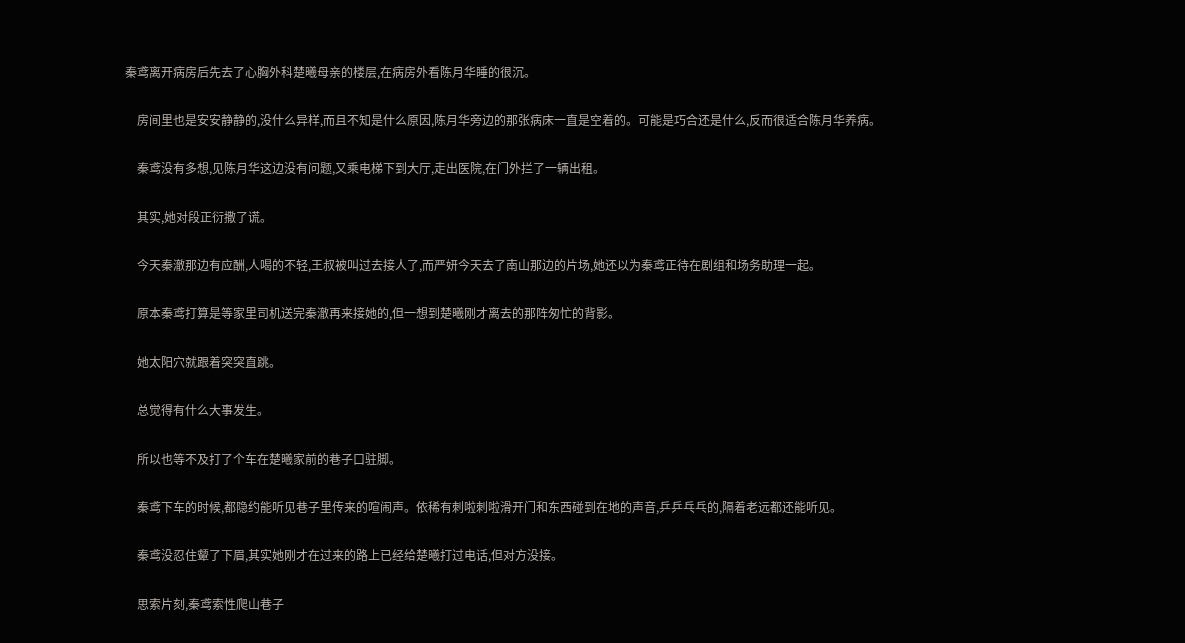秦鸢离开病房后先去了心胸外科楚曦母亲的楼层,在病房外看陈月华睡的很沉。

    房间里也是安安静静的,没什么异样,而且不知是什么原因,陈月华旁边的那张病床一直是空着的。可能是巧合还是什么,反而很适合陈月华养病。

    秦鸢没有多想,见陈月华这边没有问题,又乘电梯下到大厅,走出医院,在门外拦了一辆出租。

    其实,她对段正衍撒了谎。

    今天秦澈那边有应酬,人喝的不轻,王叔被叫过去接人了,而严妍今天去了南山那边的片场,她还以为秦鸢正待在剧组和场务助理一起。

    原本秦鸢打算是等家里司机送完秦澈再来接她的,但一想到楚曦刚才离去的那阵匆忙的背影。

    她太阳穴就跟着突突直跳。

    总觉得有什么大事发生。

    所以也等不及打了个车在楚曦家前的巷子口驻脚。

    秦鸢下车的时候,都隐约能听见巷子里传来的喧闹声。依稀有刺啦刺啦滑开门和东西碰到在地的声音,乒乒乓乓的,隔着老远都还能听见。

    秦鸢没忍住颦了下眉,其实她刚才在过来的路上已经给楚曦打过电话,但对方没接。

    思索片刻,秦鸢索性爬山巷子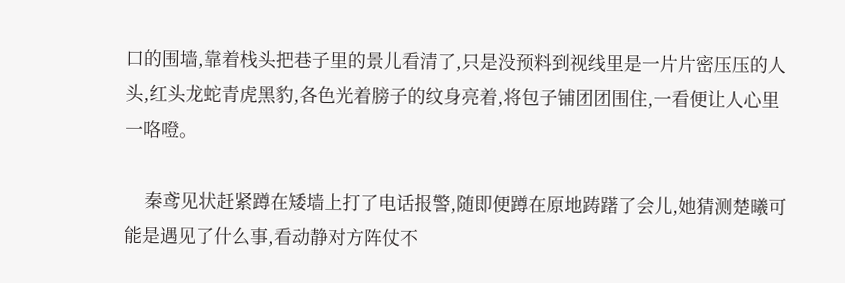口的围墙,靠着栈头把巷子里的景儿看清了,只是没预料到视线里是一片片密压压的人头,红头龙蛇青虎黑豹,各色光着膀子的纹身亮着,将包子铺团团围住,一看便让人心里一咯噔。

    秦鸢见状赶紧蹲在矮墙上打了电话报警,随即便蹲在原地踌躇了会儿,她猜测楚曦可能是遇见了什么事,看动静对方阵仗不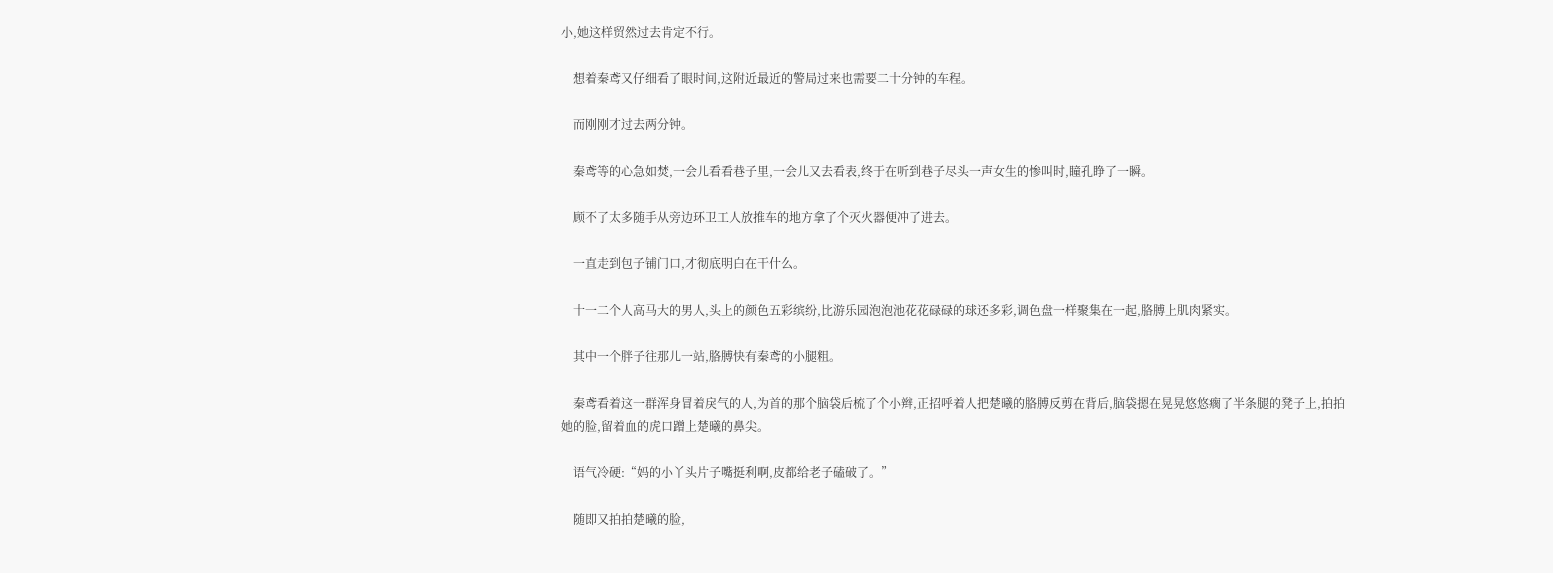小,她这样贸然过去肯定不行。

    想着秦鸢又仔细看了眼时间,这附近最近的警局过来也需要二十分钟的车程。

    而刚刚才过去两分钟。

    秦鸢等的心急如焚,一会儿看看巷子里,一会儿又去看表,终于在听到巷子尽头一声女生的惨叫时,瞳孔睁了一瞬。

    顾不了太多随手从旁边环卫工人放推车的地方拿了个灭火器便冲了进去。

    一直走到包子铺门口,才彻底明白在干什么。

    十一二个人高马大的男人,头上的颜色五彩缤纷,比游乐园泡泡池花花碌碌的球还多彩,调色盘一样聚集在一起,胳膊上肌肉紧实。

    其中一个胖子往那儿一站,胳膊快有秦鸢的小腿粗。

    秦鸢看着这一群浑身冒着戾气的人,为首的那个脑袋后梳了个小辫,正招呼着人把楚曦的胳膊反剪在背后,脑袋摁在晃晃悠悠瘸了半条腿的凳子上,拍拍她的脸,留着血的虎口蹭上楚曦的鼻尖。

    语气冷硬:“妈的小丫头片子嘴挺利啊,皮都给老子磕破了。”

    随即又拍拍楚曦的脸,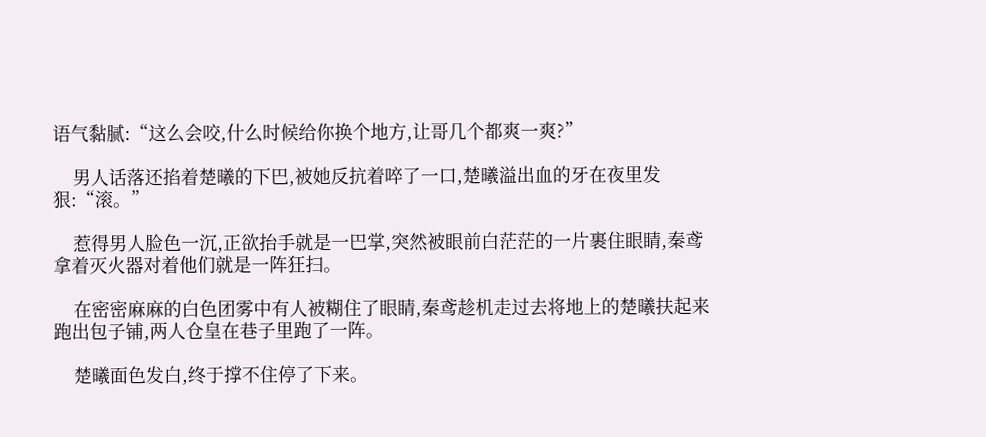语气黏腻:“这么会咬,什么时候给你换个地方,让哥几个都爽一爽?”

    男人话落还掐着楚曦的下巴,被她反抗着啐了一口,楚曦溢出血的牙在夜里发狠:“滚。”

    惹得男人脸色一沉,正欲抬手就是一巴掌,突然被眼前白茫茫的一片裹住眼睛,秦鸢拿着灭火器对着他们就是一阵狂扫。

    在密密麻麻的白色团雾中有人被糊住了眼睛,秦鸢趁机走过去将地上的楚曦扶起来跑出包子铺,两人仓皇在巷子里跑了一阵。

    楚曦面色发白,终于撑不住停了下来。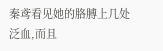秦鸢看见她的胳膊上几处泛血,而且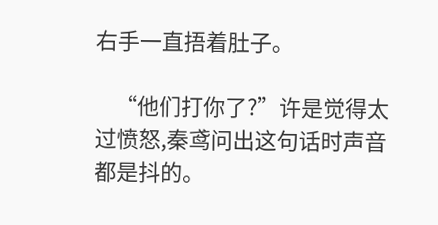右手一直捂着肚子。

    “他们打你了?”许是觉得太过愤怒,秦鸢问出这句话时声音都是抖的。